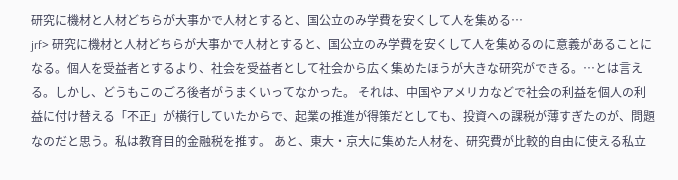研究に機材と人材どちらが大事かで人材とすると、国公立のみ学費を安くして人を集める…
jrf> 研究に機材と人材どちらが大事かで人材とすると、国公立のみ学費を安くして人を集めるのに意義があることになる。個人を受益者とするより、社会を受益者として社会から広く集めたほうが大きな研究ができる。…とは言える。しかし、どうもこのごろ後者がうまくいってなかった。 それは、中国やアメリカなどで社会の利益を個人の利益に付け替える「不正」が横行していたからで、起業の推進が得策だとしても、投資への課税が薄すぎたのが、問題なのだと思う。私は教育目的金融税を推す。 あと、東大・京大に集めた人材を、研究費が比較的自由に使える私立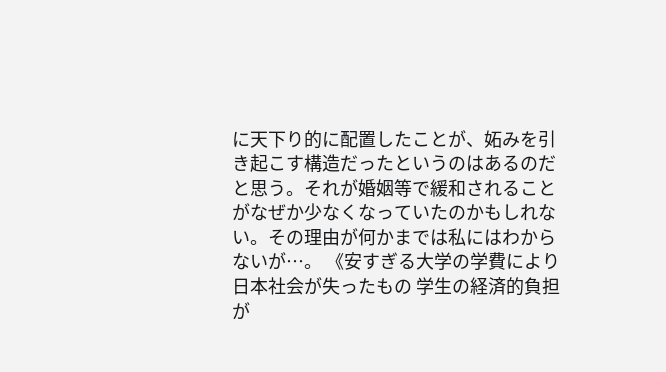に天下り的に配置したことが、妬みを引き起こす構造だったというのはあるのだと思う。それが婚姻等で緩和されることがなぜか少なくなっていたのかもしれない。その理由が何かまでは私にはわからないが…。 《安すぎる大学の学費により日本社会が失ったもの 学生の経済的負担が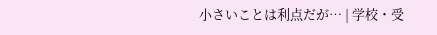小さいことは利点だが… | 学校・受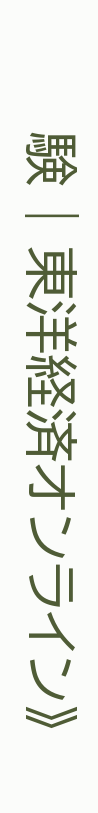験 | 東洋経済オンライン》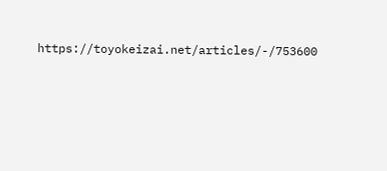https://toyokeizai.net/articles/-/753600